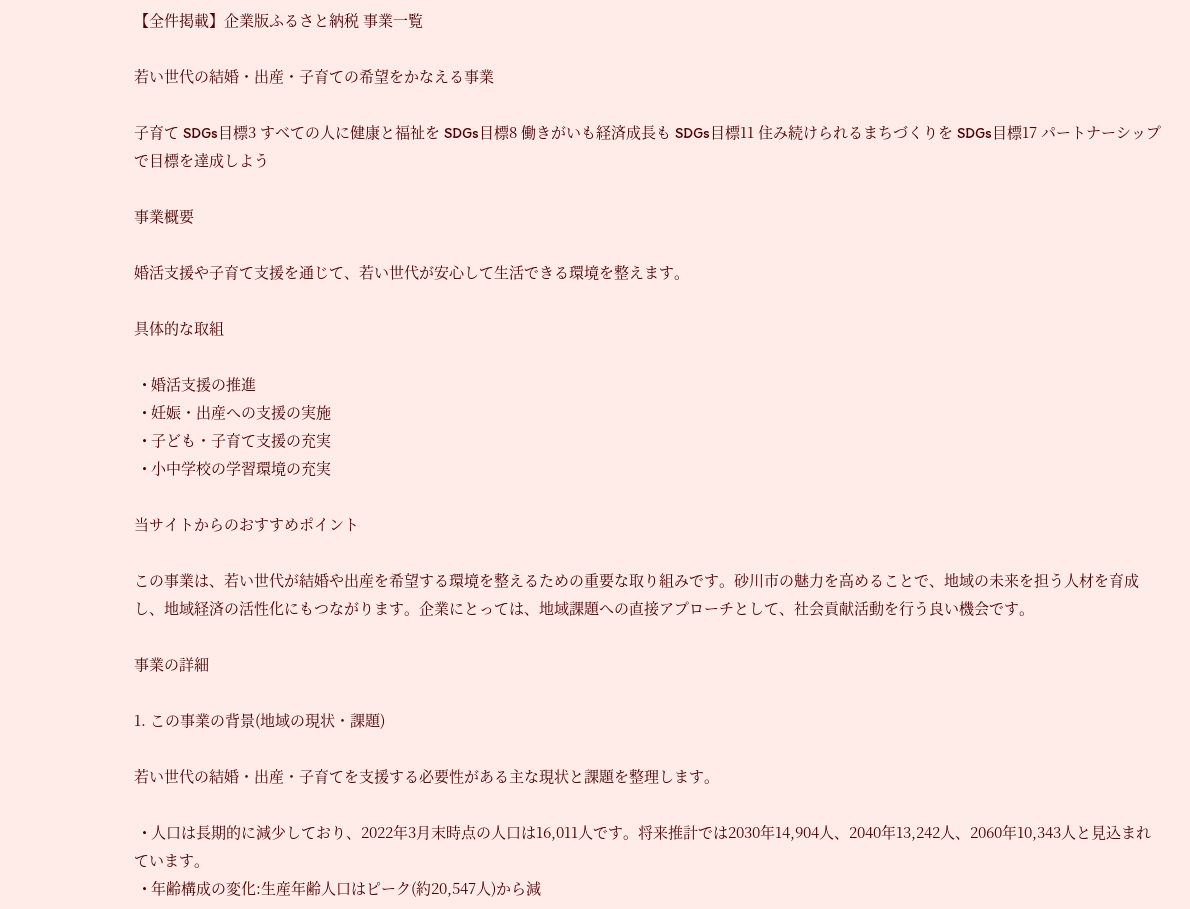【全件掲載】企業版ふるさと納税 事業一覧

若い世代の結婚・出産・子育ての希望をかなえる事業

子育て SDGs目標3 すべての人に健康と福祉を SDGs目標8 働きがいも経済成長も SDGs目標11 住み続けられるまちづくりを SDGs目標17 パートナーシップで目標を達成しよう

事業概要

婚活支援や子育て支援を通じて、若い世代が安心して生活できる環境を整えます。

具体的な取組

  • 婚活支援の推進
  • 妊娠・出産への支援の実施
  • 子ども・子育て支援の充実
  • 小中学校の学習環境の充実

当サイトからのおすすめポイント

この事業は、若い世代が結婚や出産を希望する環境を整えるための重要な取り組みです。砂川市の魅力を高めることで、地域の未来を担う人材を育成し、地域経済の活性化にもつながります。企業にとっては、地域課題への直接アプローチとして、社会貢献活動を行う良い機会です。

事業の詳細

1. この事業の背景(地域の現状・課題)

若い世代の結婚・出産・子育てを支援する必要性がある主な現状と課題を整理します。

  • 人口は長期的に減少しており、2022年3月末時点の人口は16,011人です。将来推計では2030年14,904人、2040年13,242人、2060年10,343人と見込まれています。
  • 年齢構成の変化:生産年齢人口はピーク(約20,547人)から減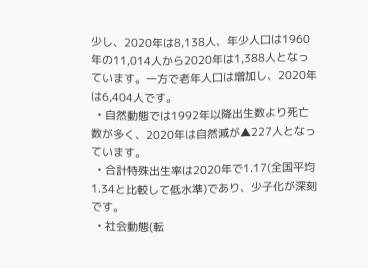少し、2020年は8,138人、年少人口は1960年の11,014人から2020年は1,388人となっています。一方で老年人口は増加し、2020年は6,404人です。
  • 自然動態では1992年以降出生数より死亡数が多く、2020年は自然減が▲227人となっています。
  • 合計特殊出生率は2020年で1.17(全国平均1.34と比較して低水準)であり、少子化が深刻です。
  • 社会動態(転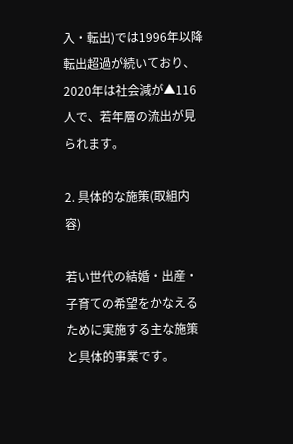入・転出)では1996年以降転出超過が続いており、2020年は社会減が▲116人で、若年層の流出が見られます。

2. 具体的な施策(取組内容)

若い世代の結婚・出産・子育ての希望をかなえるために実施する主な施策と具体的事業です。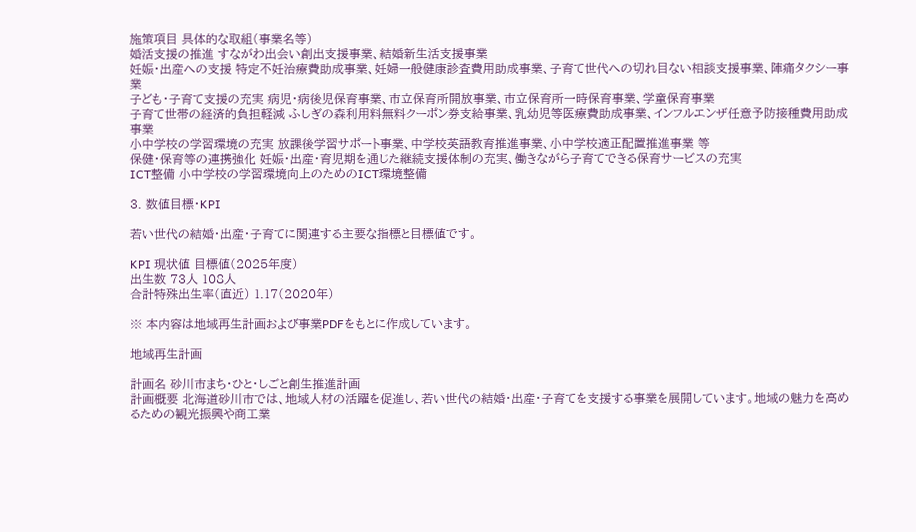施策項目 具体的な取組(事業名等)
婚活支援の推進 すながわ出会い創出支援事業、結婚新生活支援事業
妊娠・出産への支援 特定不妊治療費助成事業、妊婦一般健康診査費用助成事業、子育て世代への切れ目ない相談支援事業、陣痛タクシー事業
子ども・子育て支援の充実 病児・病後児保育事業、市立保育所開放事業、市立保育所一時保育事業、学童保育事業
子育て世帯の経済的負担軽減 ふしぎの森利用料無料クーポン券支給事業、乳幼児等医療費助成事業、インフルエンザ任意予防接種費用助成事業
小中学校の学習環境の充実 放課後学習サポート事業、中学校英語教育推進事業、小中学校適正配置推進事業 等
保健・保育等の連携強化 妊娠・出産・育児期を通じた継続支援体制の充実、働きながら子育てできる保育サービスの充実
ICT整備 小中学校の学習環境向上のためのICT環境整備

3. 数値目標・KPI

若い世代の結婚・出産・子育てに関連する主要な指標と目標値です。

KPI 現状値 目標値(2025年度)
出生数 73人 108人
合計特殊出生率(直近) 1.17(2020年)

※ 本内容は地域再生計画および事業PDFをもとに作成しています。

地域再生計画

計画名 砂川市まち・ひと・しごと創生推進計画
計画概要 北海道砂川市では、地域人材の活躍を促進し、若い世代の結婚・出産・子育てを支援する事業を展開しています。地域の魅力を高めるための観光振興や商工業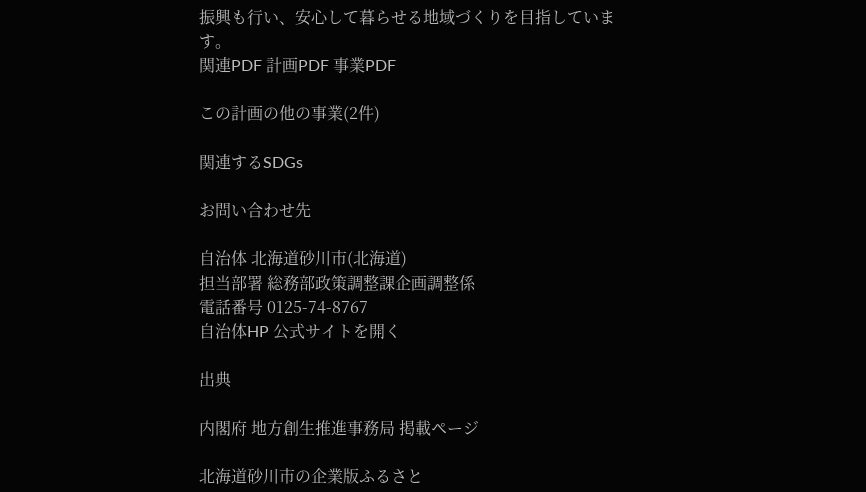振興も行い、安心して暮らせる地域づくりを目指しています。
関連PDF 計画PDF 事業PDF

この計画の他の事業(2件)

関連するSDGs

お問い合わせ先

自治体 北海道砂川市(北海道)
担当部署 総務部政策調整課企画調整係
電話番号 0125-74-8767
自治体HP 公式サイトを開く

出典

内閣府 地方創生推進事務局 掲載ページ

北海道砂川市の企業版ふるさと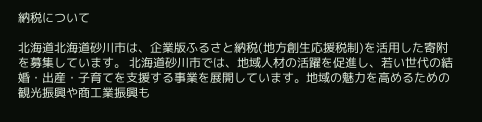納税について

北海道北海道砂川市は、企業版ふるさと納税(地方創生応援税制)を活用した寄附を募集しています。 北海道砂川市では、地域人材の活躍を促進し、若い世代の結婚・出産・子育てを支援する事業を展開しています。地域の魅力を高めるための観光振興や商工業振興も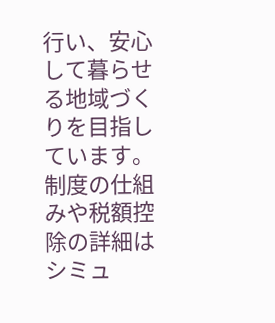行い、安心して暮らせる地域づくりを目指しています。 制度の仕組みや税額控除の詳細はシミュ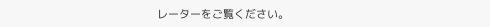レーターをご覧ください。